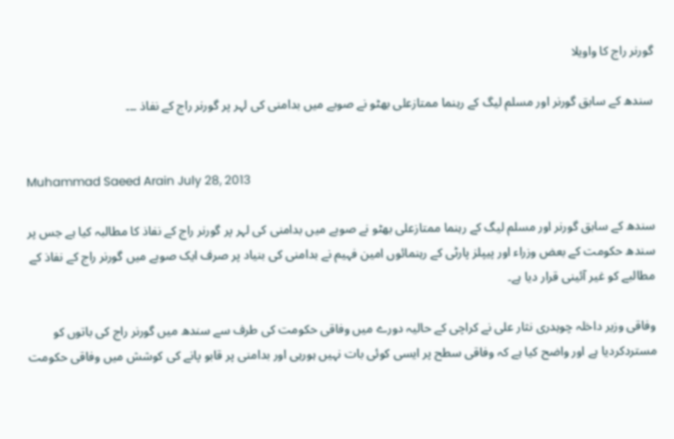گورنر راج کا واویلا

سندھ کے سابق گورنر اور مسلم لیگ کے رہنما ممتازعلی بھٹو نے صوبے میں بدامنی کی لہر پر گورنر راج کے نفاذ ۔۔۔


Muhammad Saeed Arain July 28, 2013

سندھ کے سابق گورنر اور مسلم لیگ کے رہنما ممتازعلی بھٹو نے صوبے میں بدامنی کی لہر پر گورنر راج کے نفاذ کا مطالبہ کیا ہے جس پر سندھ حکومت کے بعض وزراء اور پیپلز پارٹی کے رہنمائوں امین فہیم نے بدامنی کی بنیاد پر صرف ایک صوبے میں گورنر راج کے نفاذ کے مطالبے کو غیر آئینی قرار دیا ہے۔

وفاقی وزیر داخلہ چوہدری نثار علی نے کراچی کے حالیہ دورے میں وفاقی حکومت کی طرف سے سندھ میں گورنر راج کی باتوں کو مستردکردیا ہے اور واضح کیا ہے کہ وفاقی سطح پر ایسی کوئی بات نہیں ہورہی اور بدامنی پر قابو پانے کی کوشش میں وفاقی حکومت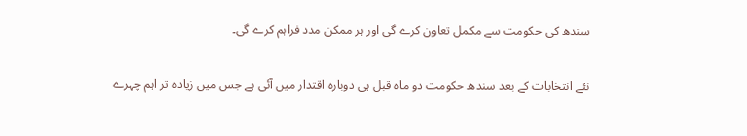سندھ کی حکومت سے مکمل تعاون کرے گی اور ہر ممکن مدد فراہم کرے گی۔

نئے انتخابات کے بعد سندھ حکومت دو ماہ قبل ہی دوبارہ اقتدار میں آئی ہے جس میں زیادہ تر اہم چہرے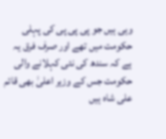وہی ہیں جو پی پی پی کی پہلی حکومت میں تھے اور صرف فرق یہ ہے کہ سندھ کی نئی کہلانے والی حکومت جس کے وزیر اعلیٰ بھی قائم علی شاہ ہیں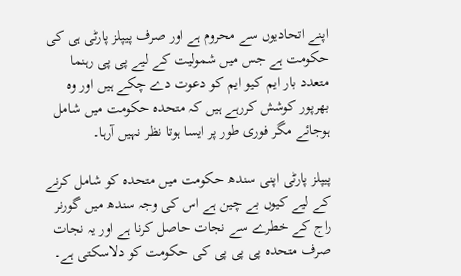اپنے اتحادیوں سے محروم ہے اور صرف پیپلز پارٹی ہی کی حکومت ہے جس میں شمولیت کے لیے پی پی رہنما متعدد بار ایم کیو ایم کو دعوت دے چکے ہیں اور وہ بھرپور کوشش کررہے ہیں کہ متحدہ حکومت میں شامل ہوجائے مگر فوری طور پر ایسا ہوتا نظر نہیں آرہا۔

پیپلز پارٹی اپنی سندھ حکومت میں متحدہ کو شامل کرنے کے لیے کیوں بے چین ہے اس کی وجہ سندھ میں گورنر راج کے خطرے سے نجات حاصل کرنا ہے اور یہ نجات صرف متحدہ پی پی پی کی حکومت کو دلاسکتی ہے۔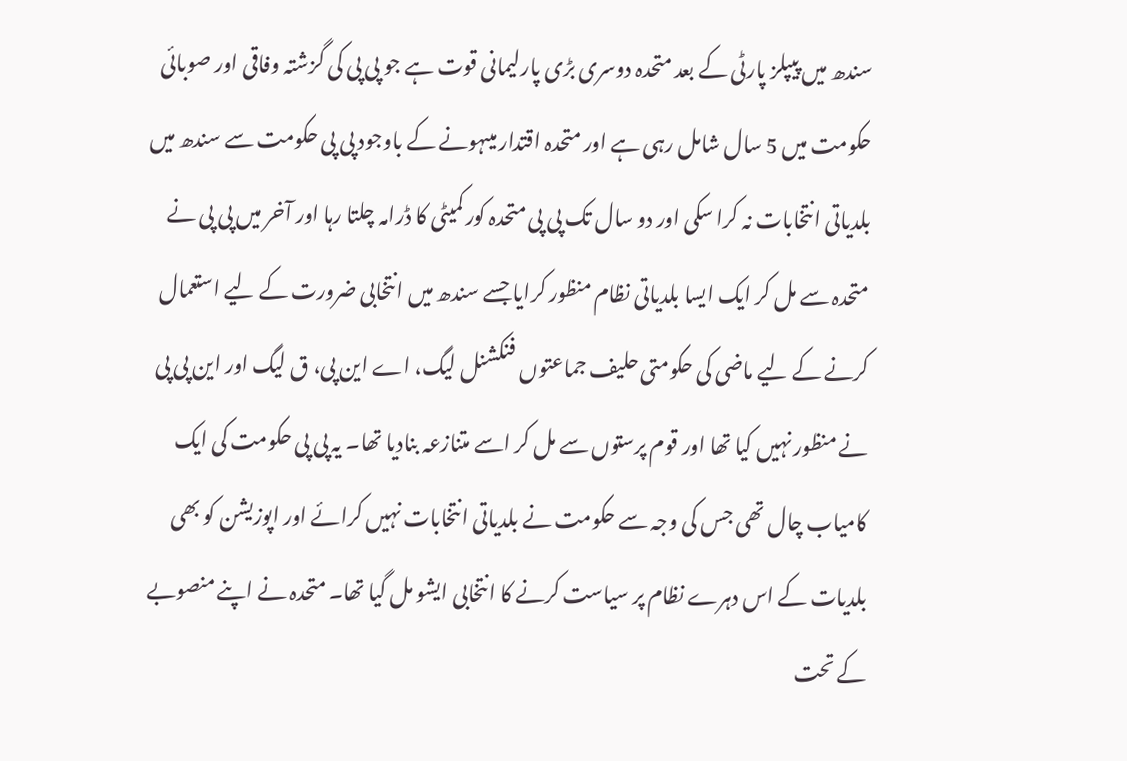سندھ میں پیپلز پارٹی کے بعد متحدہ دوسری بڑی پارلیمانی قوت ہے جو پی پی کی گزشتہ وفاقی اور صوبائی حکومت میں 5 سال شامل رہی ہے اور متحدہ اقتدار میںہونے کے باوجود پی پی حکومت سے سندھ میں بلدیاتی انتخابات نہ کرا سکی اور دو سال تک پی پی متحدہ کور کمیٹی کا ڈرامہ چلتا رہا اور آخر میں پی پی نے متحدہ سے مل کر ایک ایسا بلدیاتی نظام منظور کرایا جسے سندھ میں انتخابی ضرورت کے لیے استعمال کرنے کے لیے ماضی کی حکومتی حلیف جماعتوں فنکشنل لیگ، اے این پی، ق لیگ اور این پی پی نے منظور نہیں کیا تھا اور قوم پرستوں سے مل کر اسے متنازعہ بنادیا تھا۔ یہ پی پی حکومت کی ایک کامیاب چال تھی جس کی وجہ سے حکومت نے بلدیاتی انتخابات نہیں کرائے اور اپوزیشن کو بھی بلدیات کے اس دہرے نظام پر سیاست کرنے کا انتخابی ایشو مل گیا تھا۔ متحدہ نے اپنے منصوبے کے تحت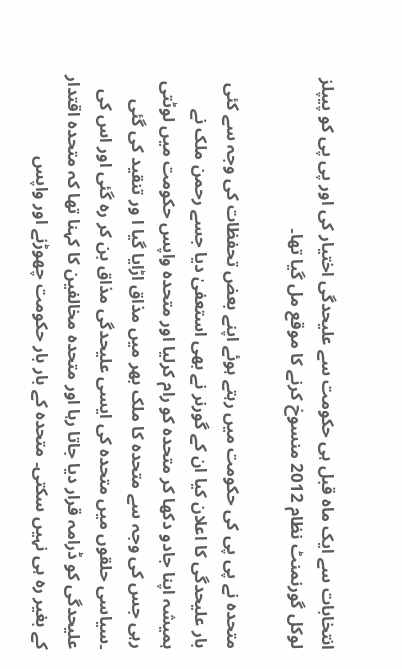انتخابات سے ایک ماہ قبل ہی حکومت سے علیحدگی اختیار کی اور پی پی کو پیپلز لوکل گورنمنٹ نظام 2012 منسوخ کرنے کا موقع مل گیا تھا۔

متحدہ نے پی پی کی حکومت میں رہتے ہوئے اپنے بعض تحفظات کی وجہ سے کئی بار علیحدگی کا اعلان کیا ان کے گورنر نے بھی استعفیٰ دیا جسے رحمن ملک نے ہمیشہ اپنا جادو دکھا کر متحدہ کو رام کرلیا اور متحدہ واپس حکومت میں لوٹتی رہی جس کی وجہ سے متحدہ کا ملک بھر میں مذاق اڑایا گیا ا ور تنقید کی گئی ۔سیاسی حلقوں میں متحدہ کی ایسی علیحدگی مذاق بن کر رہ گئی اور اس کی علیحدگی کو ڈرامہ قرار دیا جاتا رہا اور متحدہ مخالفین کا کہنا تھا کہ متحدہ اقتدار کے بغیر رہ ہی نہیں سکتی۔ متحدہ کے بار بار حکومت چھوڑنے اور واپس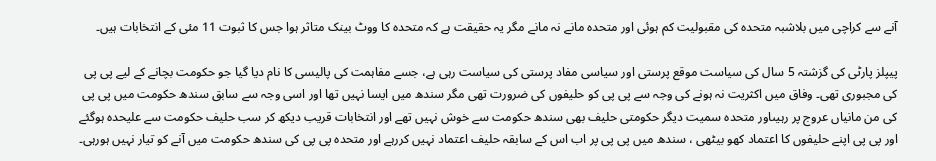آنے سے کراچی میں بلاشبہ متحدہ کی مقبولیت کم ہوئی اور متحدہ مانے نہ مانے مگر یہ حقیقت ہے کہ متحدہ کا ووٹ بینک متاثر ہوا جس کا ثبوت 11 مئی کے انتخابات ہیں۔

پیپلز پارٹی کی گزشتہ 5 سال کی سیاست موقع پرستی اور سیاسی مفاد پرستی کی سیاست رہی ہے، جسے مفاہمت کی پالیسی کا نام دیا گیا جو حکومت بچانے کے لیے پی پی کی مجبوری تھی۔ وفاق میں اکثریت نہ ہونے کی وجہ سے پی پی کو حلیفوں کی ضرورت تھی مگر سندھ میں ایسا نہیں تھا اور اسی وجہ سے سابق سندھ حکومت میں پی پی کی من مانیاں عروج پر رہیںاور متحدہ سمیت دیگر حکومتی حلیف بھی سندھ حکومت سے خوش نہیں تھے اور انتخابات قریب دیکھ کر سب حلیف حکومت سے علیحدہ ہوگئے اور پی پی اپنے حلیفوں کا اعتماد کھو بیٹھی ، سندھ میں پی پی پر اب اس کے سابقہ حلیف اعتماد نہیں کررہے اور متحدہ پی پی کی سندھ حکومت میں آنے کو تیار نہیں ہورہی۔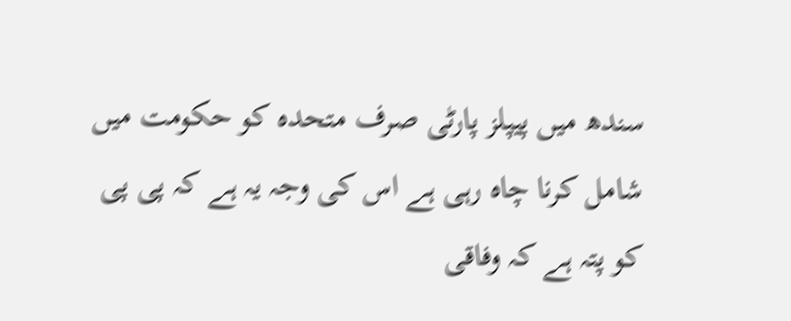سندھ میں پیپلز پارٹی صرف متحدہ کو حکومت میں شامل کرنا چاہ رہی ہے اس کی وجہ یہ ہے کہ پی پی کو پتہ ہے کہ وفاقی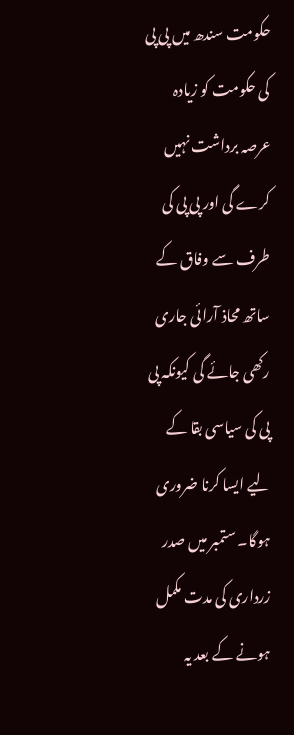حکومت سندھ میں پی پی کی حکومت کو زیادہ عرصہ برداشت نہیں کرے گی اور پی پی کی طرف سے وفاق کے ساتھ محاذ آرائی جاری رکھی جائے گی کیونکہ پی پی کی سیاسی بقا کے لیے ایسا کرنا ضروری ہوگا۔ ستمبر میں صدر زرداری کی مدت مکمل ہونے کے بعد یہ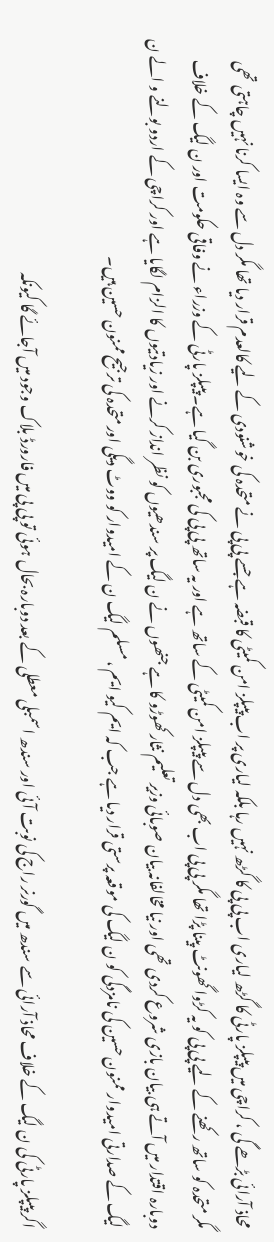محاذ آرائی بڑھے گی ، کراچی میں پیپلز پارٹی کا گڑھ لیاری اب پی پی کا گڑھ نہیں رہا بلکہ لیاری پر اب پیپلز امن کمیٹی کا قبضہ ہے جسے پی پی نے متحدہ کی خوشنودی کے لیے کالعدم قرار دیا تھا مگر دل سے وہ ایسا کرنا نہیں چاہتی تھی مگر متحدہ کو ساتھ رکھنے کے لیے پی پی کو یہ کڑوا گھونٹ پینا پڑا تھا مگر پی پی اب بھی دل سے پیپلز امن کمیٹی کے ساتھ ہے اور یہ ساتھ پی پی کی مجبوری بن گیا ہے۔ پیپلز پارٹی کے وزراء نے وفاقی حکومت اور ن لیگ کے خلاف دوبارہ اقتدار میں آتے ہی بیان بازی شروع کردی تھی اور نیا مخالفانہ بیان صوبائی وزیر تعلیم نثار کھوڑو کا ہے جنھوں نے ن لیگ پر سندھیوں کو نظر انداز کرنے اور زیادتیوں کا الزام لگایا ہے اور کراچی کے اردو بولنے و الے ن لیگ کے صدارتی امیدوار ممنون حسین کی نامزدگی کو ن لیگ کی موقعہ پرستی قرار دیا ہے جب کہ ایم کیو ایم ، مسلم لیگ ن کے امیدوار کو ووٹ دیگی اور متحدہ کی ترجیح ممنون حسین ہیں۔

اگر پیپلز پارٹی کی ن لیگ کے خلاف محاذ آرائی سے سندھ میں گورنر راج کی نوبت آئی اور سندھ اسمبلی معطلی کے بعد دوبارہ بحال ہوئی تو پی پی میں فارورڈ بلاک وجود میں آجائے گا کیونکہ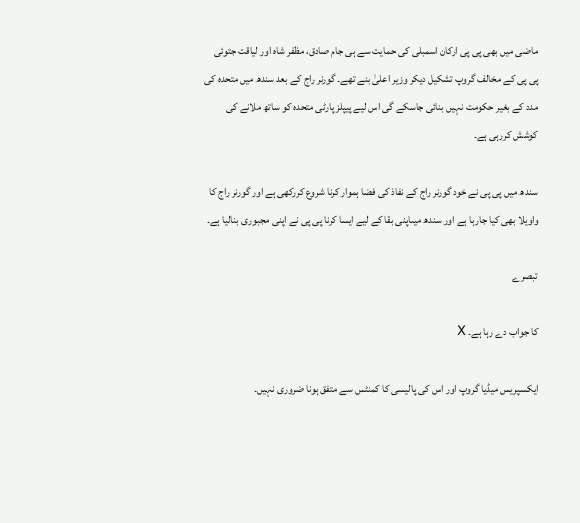ماضی میں بھی پی پی ارکان اسمبلی کی حمایت سے ہی جام صادق، مظفر شاہ اور لیاقت جتوئی پی پی کے مخالف گروپ تشکیل دیکر وزیر اعلیٰ بنے تھے۔ گورنر راج کے بعد سندھ میں متحدہ کی مدد کے بغیر حکومت نہیں بنائی جاسکے گی اس لیے پیپلز پارٹی متحدہ کو ساتھ ملانے کی کوشش کررہی ہے۔

سندھ میں پی پی نے خود گورنر راج کے نفاذ کی فضا ہموار کرنا شروع کررکھی ہے اور گورنر راج کا واویلا بھی کیا جارہا ہے اور سندھ میںاپنی بقا کے لیے ایسا کرنا پی پی نے اپنی مجبوری بنالیا ہے۔

تبصرے

کا جواب دے رہا ہے۔ X

ایکسپریس میڈیا گروپ اور اس کی پالیسی کا کمنٹس سے متفق ہونا ضروری نہیں۔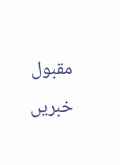مقبول خبریں